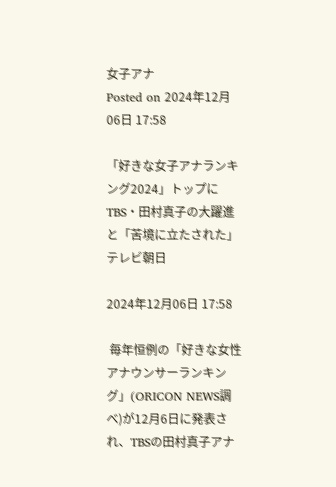女子アナ
Posted on 2024年12月06日 17:58

「好きな女子アナランキング2024」トップにTBS・田村真子の大躍進と「苦境に立たされた」テレビ朝日

2024年12月06日 17:58

 毎年恒例の「好きな女性アナウンサーランキング」(ORICON NEWS調べ)が12月6日に発表され、TBSの田村真子アナ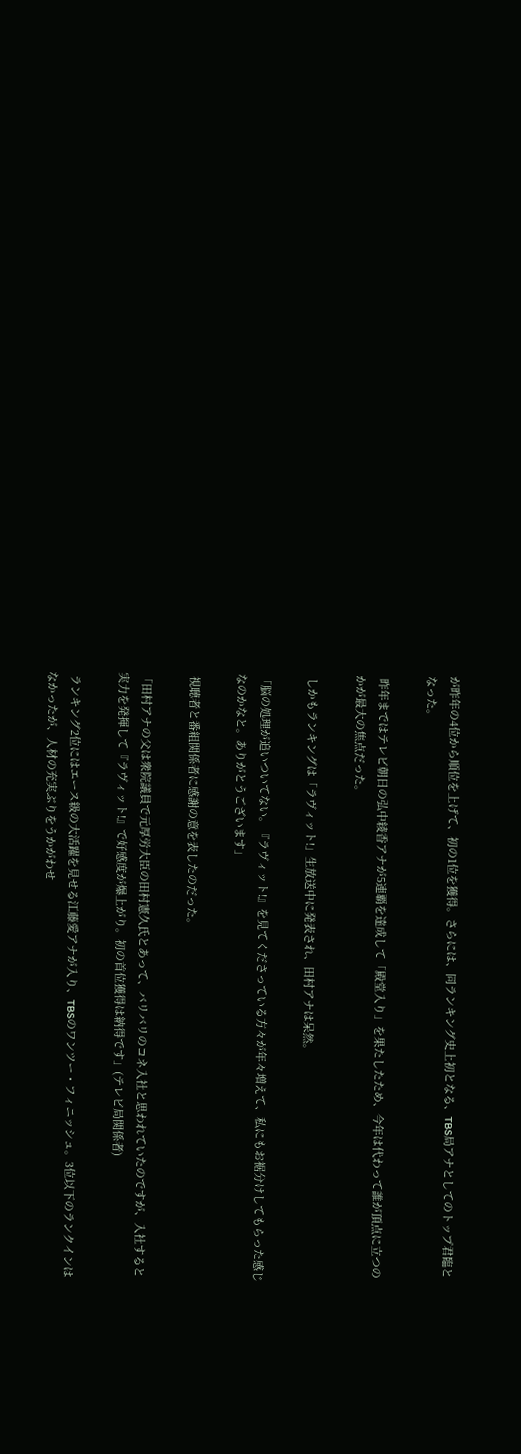が昨年の4位から順位を上げて、初の1位を獲得。さらには、同ランキング史上初となる、TBS局アナとしてのトップ君臨となった。

 昨年まではテレビ朝日の弘中綾香アナが5連覇を達成して「殿堂入り」を果たしたため、今年は代わって誰が頂点に立つのかが最大の焦点だった。

 しかもランキングは「ラヴィット!」生放送中に発表され、田村アナは呆然。

「脳の処理が追いついてない。『ラヴィット!』を見てくださっている方々が年々増えて、私にもお裾分けしてもらった感じなのかなと。ありがとうございます」

 視聴者と番組関係者に感謝の意を表したのだった。

「田村アナの父は衆院議員で元厚労大臣の田村憲久氏とあって、バリバリのコネ入社と思われていたのですが、入社すると実力を発揮して『ラヴィット!』で好感度が爆上がり。初の首位獲得は納得です」(テレビ局関係者)

 ランキング2位にはエース級の大活躍を見せる江藤愛アナが入り、TBSのワンツー・フィニッシュ。3位以下のランクインはなかったが、人材の充実ぶりをうかがわせ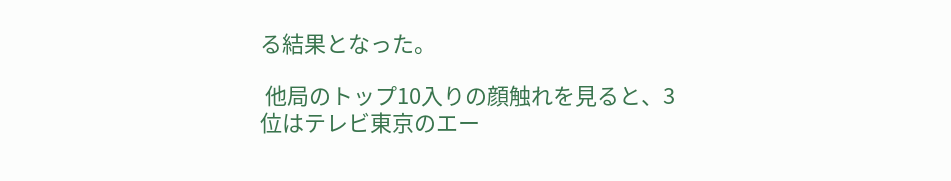る結果となった。

 他局のトップ10入りの顔触れを見ると、3位はテレビ東京のエー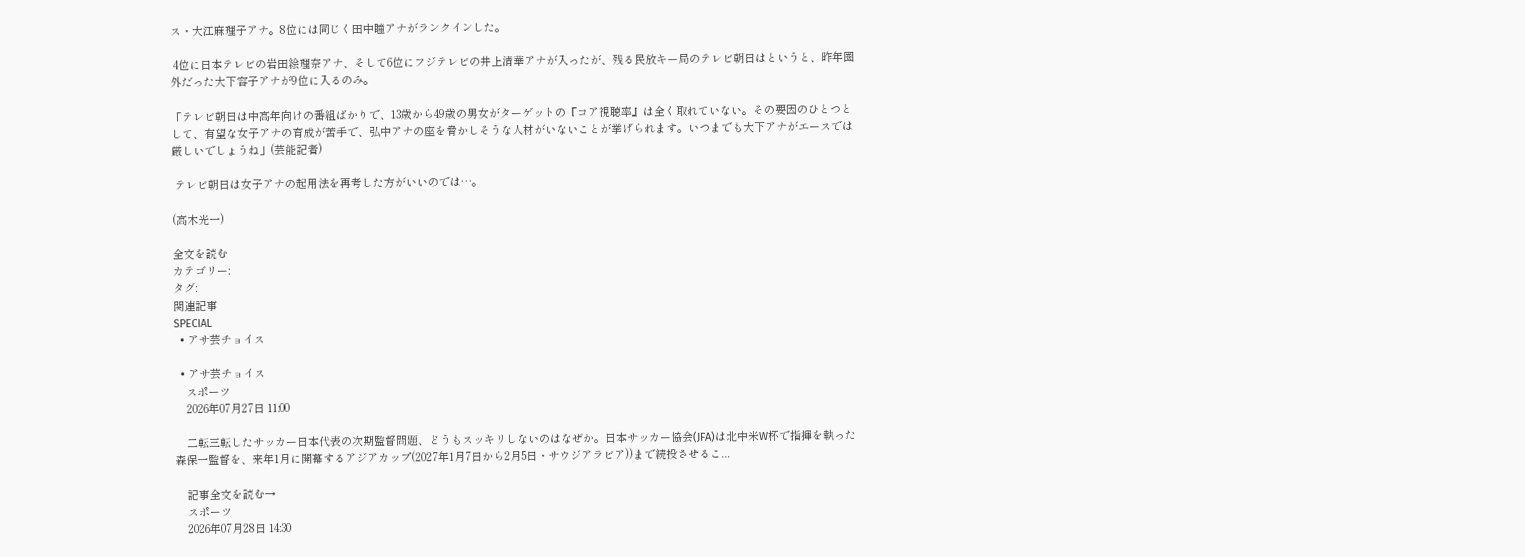ス・大江麻理子アナ。8位には同じく田中瞳アナがランクインした。

 4位に日本テレビの岩田絵理奈アナ、そして6位にフジテレビの井上清華アナが入ったが、残る民放キー局のテレビ朝日はというと、昨年圏外だった大下容子アナが9位に入るのみ。

「テレビ朝日は中高年向けの番組ばかりで、13歳から49歳の男女がターゲットの『コア視聴率』は全く取れていない。その要因のひとつとして、有望な女子アナの育成が苦手で、弘中アナの座を脅かしそうな人材がいないことが挙げられます。いつまでも大下アナがエースでは厳しいでしょうね」(芸能記者)

 テレビ朝日は女子アナの起用法を再考した方がいいのでは…。

(高木光一)

全文を読む
カテゴリー:
タグ:
関連記事
SPECIAL
  • アサ芸チョイス

  • アサ芸チョイス
    スポーツ
    2026年07月27日 11:00

    二転三転したサッカー日本代表の次期監督問題、どうもスッキリしないのはなぜか。日本サッカー協会(JFA)は北中米W杯で指揮を執った森保一監督を、来年1月に開幕するアジアカップ(2027年1月7日から2月5日・サウジアラビア))まで続投させるこ...

    記事全文を読む→
    スポーツ
    2026年07月28日 14:30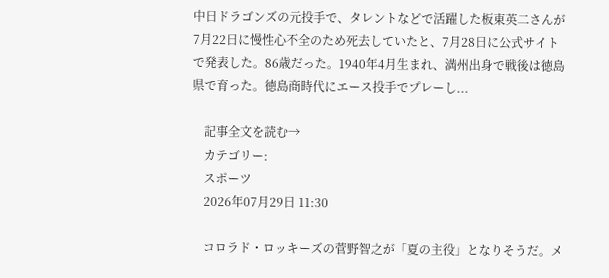中日ドラゴンズの元投手で、タレントなどで活躍した板東英二さんが7月22日に慢性心不全のため死去していたと、7月28日に公式サイトで発表した。86歳だった。1940年4月生まれ、満州出身で戦後は徳島県で育った。徳島商時代にエース投手でプレーし...

    記事全文を読む→
    カテゴリー:
    スポーツ
    2026年07月29日 11:30

    コロラド・ロッキーズの菅野智之が「夏の主役」となりそうだ。メ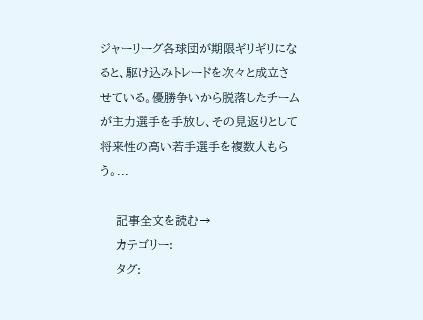ジャーリーグ各球団が期限ギリギリになると、駆け込みトレードを次々と成立させている。優勝争いから脱落したチームが主力選手を手放し、その見返りとして将来性の高い若手選手を複数人もらう。...

    記事全文を読む→
    カテゴリー:
    タグ: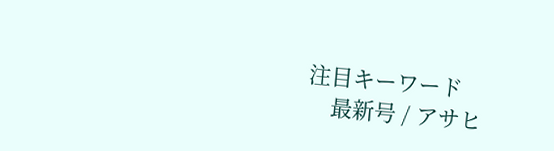注目キーワード
    最新号 / アサヒ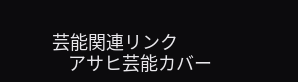芸能関連リンク
    アサヒ芸能カバー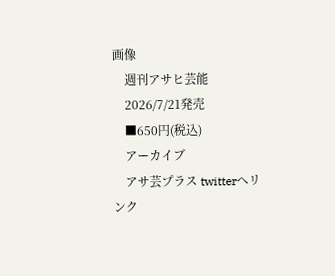画像
    週刊アサヒ芸能
    2026/7/21発売
    ■650円(税込)
    アーカイブ
    アサ芸プラス twitterへリンク